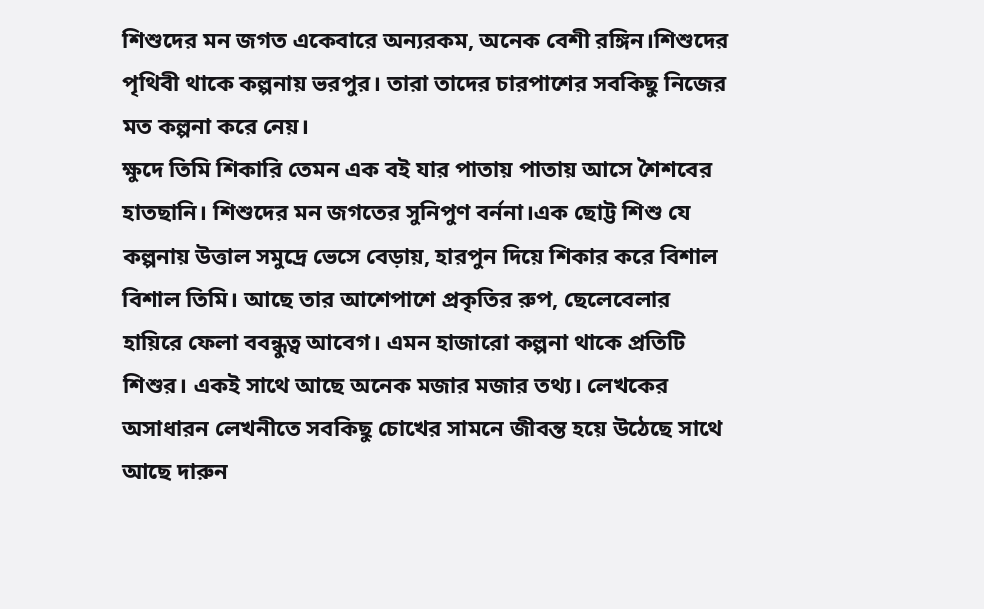শিশুদের মন জগত একেবারে অন্যরকম, অনেক বেশী রঙ্গিন।শিশুদের পৃথিবী থাকে কল্পনায় ভরপুর। তারা তাদের চারপাশের সবকিছু নিজের মত কল্পনা করে নেয়।
ক্ষুদে তিমি শিকারি তেমন এক বই যার পাতায় পাতায় আসে শৈশবের হাতছানি। শিশুদের মন জগতের সুনিপুণ বর্ননা।এক ছোট্ট শিশু যে কল্পনায় উত্তাল সমুদ্রে ভেসে বেড়ায়, হারপুন দিয়ে শিকার করে বিশাল বিশাল তিমি। আছে তার আশেপাশে প্রকৃতির রুপ, ছেলেবেলার হায়িরে ফেলা ববন্ধুত্ব আবেগ। এমন হাজারো কল্পনা থাকে প্রতিটি শিশুর। একই সাথে আছে অনেক মজার মজার তথ্য। লেখকের অসাধারন লেখনীতে সবকিছু চোখের সামনে জীবন্ত হয়ে উঠেছে সাথে আছে দারুন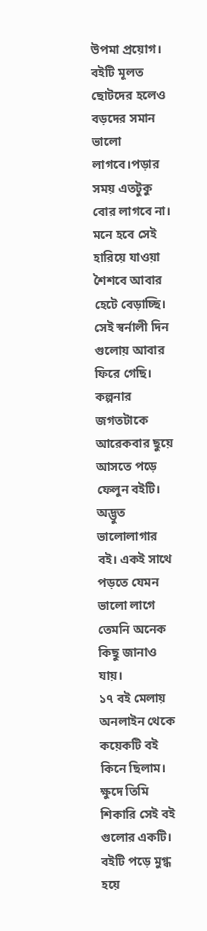উপমা প্রয়োগ।
বইটি মূলত ছোটদের হলেও বড়দের সমান ভালো লাগবে।পড়ার সময় এতটুকু বোর লাগবে না। মনে হবে সেই হারিয়ে যাওয়া শৈশবে আবার হেটে বেড়াচ্ছি। সেই স্বর্নালী দিন গুলোয় আবার ফিরে গেছি। কল্পনার জগতটাকে আরেকবার ছুয়ে আসতে পড়ে ফেলুন বইটি। অদ্ভুত ভালোলাগার বই। একই সাথে পড়তে যেমন ভালো লাগে তেমনি অনেক কিছু জানাও যায়।
১৭ বই মেলায় অনলাইন থেকে কয়েকটি বই কিনে ছিলাম। ক্ষুদে তিমি শিকারি সেই বই গুলোর একটি। বইটি পড়ে মুগ্ধ হয়ে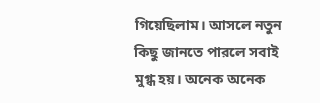গিয়েছিলাম। আসলে নতুন কিছু জানতে পারলে সবাই মুগ্ধ হয়। অনেক অনেক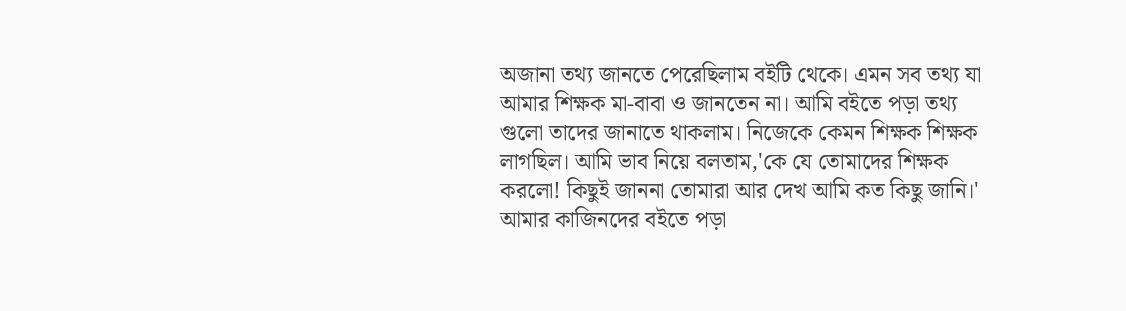অজানা তথ্য জানতে পেরেছিলাম বইটি থেকে। এমন সব তথ্য যা আমার শিক্ষক মা-বাবা ও জানতেন না। আমি বইতে পড়া তথ্য গুলো তাদের জানাতে থাকলাম। নিজেকে কেমন শিক্ষক শিক্ষক লাগছিল। আমি ভাব নিয়ে বলতাম,'কে যে তোমাদের শিক্ষক করলো! কিছুই জাননা তোমারা আর দেখ আমি কত কিছু জানি।' আমার কাজিনদের বইতে পড়া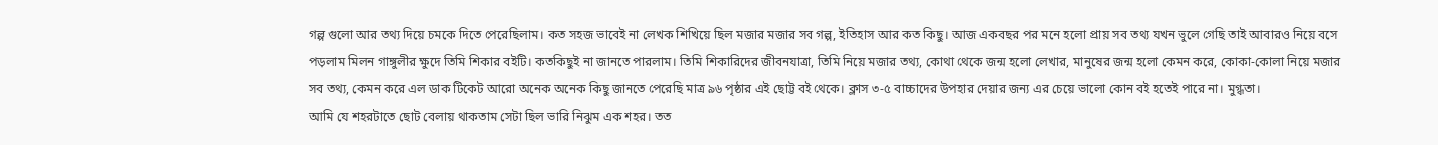গল্প গুলো আর তথ্য দিয়ে চমকে দিতে পেরেছিলাম। কত সহজ ভাবেই না লেখক শিখিয়ে ছিল মজার মজার সব গল্প, ইতিহাস আর কত কিছু। আজ একবছর পর মনে হলো প্রায় সব তথ্য যখন ভুলে গেছি তাই আবারও নিয়ে বসে পড়লাম মিলন গাঙ্গুলীর ক্ষুদে তিমি শিকার বইটি। কতকিছুই না জানতে পারলাম। তিমি শিকারিদের জীবনযাত্রা, তিমি নিয়ে মজার তথ্য, কোথা থেকে জন্ম হলো লেখার, মানুষের জন্ম হলো কেমন করে, কোকা-কোলা নিয়ে মজার সব তথ্য, কেমন করে এল ডাক টিকেট আরো অনেক অনেক কিছু জানতে পেরেছি মাত্র ৯৬ পৃষ্ঠার এই ছোট্ট বই থেকে। ক্লাস ৩-৫ বাচ্চাদের উপহার দেয়ার জন্য এর চেয়ে ভালো কোন বই হতেই পারে না। মুগ্ধতা।
আমি যে শহরটাতে ছোট বেলায় থাকতাম সেটা ছিল ভারি নিঝুম এক শহর। তত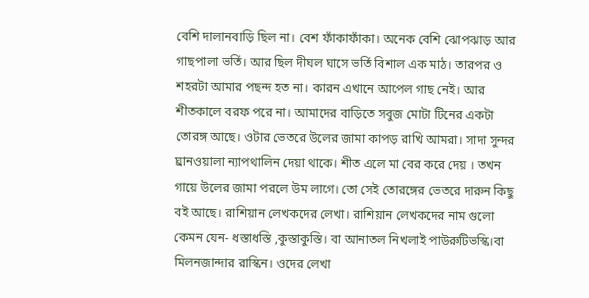বেশি দালানবাড়ি ছিল না। বেশ ফাঁকাফাঁকা। অনেক বেশি ঝোপঝাড় আর গাছপালা ভর্তি। আর ছিল দীঘল ঘাসে ভর্তি বিশাল এক মাঠ। তারপর ও শহরটা আমার পছন্দ হত না। কারন এখানে আপেল গাছ নেই। আর শীতকালে বরফ পরে না। আমাদের বাড়িতে সবুজ মোটা টিনের একটা তোরঙ্গ আছে। ওটার ভেতরে উলের জামা কাপড় রাখি আমরা। সাদা সুন্দর ঘ্রানওয়ালা ন্যাপথালিন দেয়া থাকে। শীত এলে মা বের করে দেয় । তখন গায়ে উলের জামা পরলে উম লাগে। তো সেই তোরঙ্গের ভেতরে দারুন কিছু বই আছে। রাশিয়ান লেখকদের লেখা। রাশিয়ান লেখকদের নাম গুলো কেমন যেন- ধস্তাধস্তি ,কুস্তাকুস্তি। বা আনাতল নিখলাই পাউরুটিভস্কি।বা মিলনজান্দার রাস্কিন। ওদের লেখা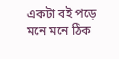একটা বই পড়ে মনে মনে ঠিক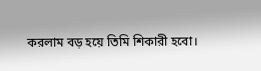করলাম বড় হয়ে তিমি শিকারী হবো।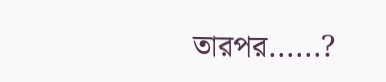তারপর......?